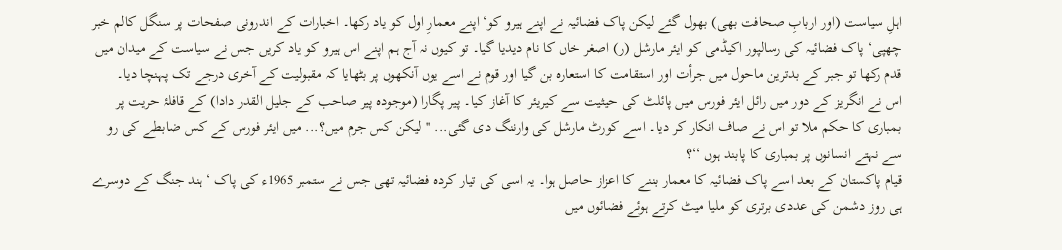اہلِ سیاست (اور اربابِ صحافت بھی) بھول گئے لیکن پاک فضائیہ نے اپنے ہیرو کو‘ اپنے معمارِ اول کو یاد رکھا۔ اخبارات کے اندرونی صفحات پر سنگل کالم خبر چھپی‘ پاک فضائیہ کی رسالپور اکیڈمی کو ایئر مارشل (ر) اصغر خاں کا نام دیدیا گیا۔ تو کیوں نہ آج ہم اپنے اس ہیرو کو یاد کریں جس نے سیاست کے میدان میں قدم رکھا تو جبر کے بدترین ماحول میں جرأت اور استقامت کا استعارہ بن گیا اور قوم نے اسے یوں آنکھوں پر بٹھایا کہ مقبولیت کے آخری درجے تک پہنچا دیا۔
اس نے انگریز کے دور میں رائل ایئر فورس میں پائلٹ کی حیثیت سے کیریئر کا آغاز کیا۔ پیر پگارا (موجودہ پیر صاحب کے جلیل القدر دادا) کے قافلۂ حریت پر بمباری کا حکم ملا تو اس نے صاف انکار کر دیا۔ اسے کورٹ مارشل کی وارننگ دی گئی... ''لیکن کس جرم میں؟... میں ایئر فورس کے کس ضابطے کی رو سے نہتے انسانوں پر بمباری کا پابند ہوں ‘‘؟
قیام پاکستان کے بعد اسے پاک فضائیہ کا معمار بننے کا اعزاز حاصل ہوا۔ یہ اسی کی تیار کردہ فضائیہ تھی جس نے ستمبر 1965ء کی پاک ‘ ہند جنگ کے دوسرے ہی روز دشمن کی عددی برتری کو ملیا میٹ کرتے ہوئے فضائوں میں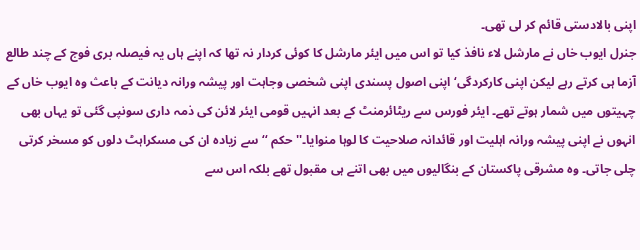اپنی بالادستی قائم کر لی تھی۔
جنرل ایوب خاں نے مارشل لاء نافذ کیا تو اس میں ایئر مارشل کا کوئی کردار نہ تھا کہ اپنے ہاں یہ فیصلہ بری فوج کے چند طالع آزما ہی کرتے رہے لیکن اپنی کارکردگی‘ اپنی اصول پسندی اپنی شخصی وجاہت اور پیشہ ورانہ دیانت کے باعث وہ ایوب خاں کے چہیتوں میں شمار ہوتے تھے۔ ایئر فورس سے ریٹائرمنٹ کے بعد انہیں قومی ایئر لائن کی ذمہ داری سونپی گئی تو یہاں بھی انہوں نے اپنی پیشہ ورانہ اہلیت اور قائدانہ صلاحیت کا لوہا منوایا۔''حکم ‘‘ سے زیادہ ان کی مسکراہٹ دلوں کو مسخر کرتی چلی جاتی۔ وہ مشرقی پاکستان کے بنگالیوں میں بھی اتنے ہی مقبول تھے بلکہ اس سے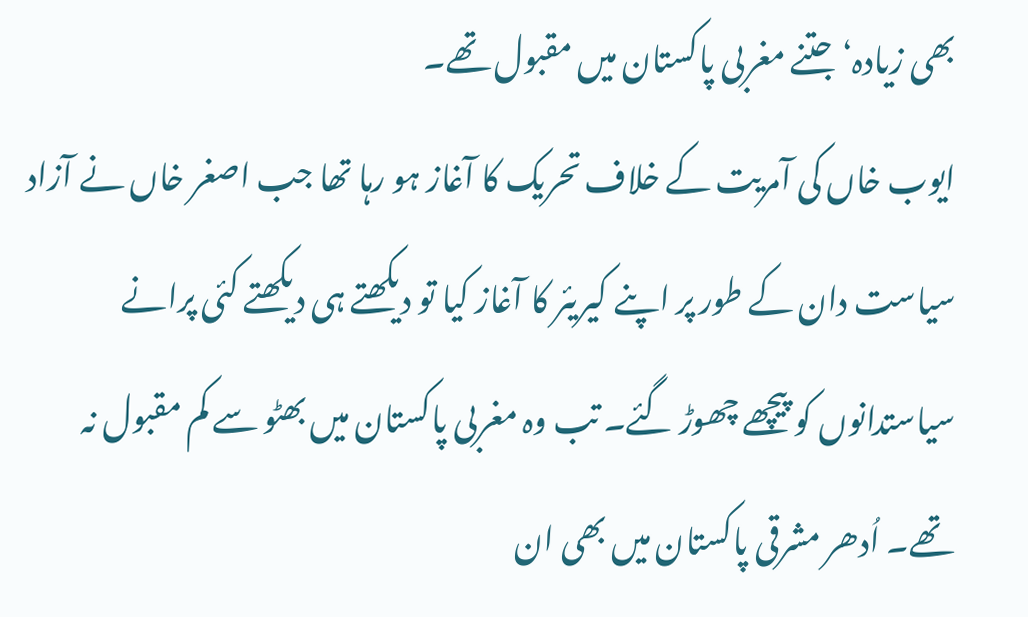بھی زیادہ‘ جتنے مغربی پاکستان میں مقبول تھے۔
ایوب خاں کی آمریت کے خلاف تحریک کا آغاز ہو رہا تھا جب اصغر خاں نے آزاد سیاست دان کے طور پر اپنے کیریئر کا آغاز کیا تو دیکھتے ہی دیکھتے کئی پرانے سیاستدانوں کو پیچھے چھوڑ گئے۔ تب وہ مغربی پاکستان میں بھٹو سے کم مقبول نہ تھے۔ اُدھر مشرقی پاکستان میں بھی ان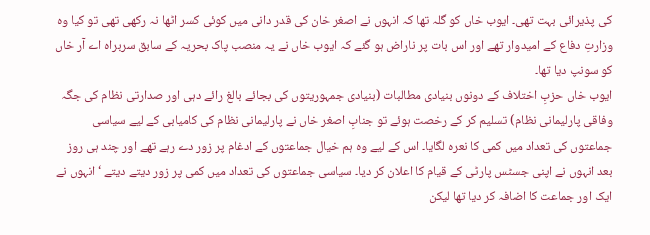کی پذیرائی بہت تھی۔ ایوب خاں کو گلہ تھا کہ انہوں نے اصغر خان کی قدر دانی میں کوئی کسر اٹھا نہ رکھی تھی تو کیا وہ وزارتِ دفاع کے امیدوار تھے اور اس بات پر ناراض ہو گئے کہ ایوب خاں نے یہ منصب پاک بحریہ کے سابق سربراہ اے آر خاں کو سونپ دیا تھا۔
ایوب خاں حزبِ اختلاف کے دونوں بنیادی مطالبات (بنیادی جمہوریتوں کی بجائے بالغ رائے دہی اور صدارتی نظام کی جگہ وفاقی پارلیمانی نظام) تسلیم کر کے رخصت ہوئے تو جنابِ اصغر خاں نے پارلیمانی نظام کی کامیابی کے لیے سیاسی جماعتوں کی تعداد میں کمی کا نعرہ لگایا۔ اس کے لیے وہ ہم خیال جماعتوں کے ادغام پر زور دے رہے تھے اور چند ہی روز بعد انہوں نے اپنی جسٹس پارٹی کے قیام کا اعلان کر دیا۔ سیاسی جماعتوں کی تعداد میں کمی پر زور دیتے دیتے ‘ انہوں نے ایک اور جماعت کا اضافہ کر دیا تھا لیکن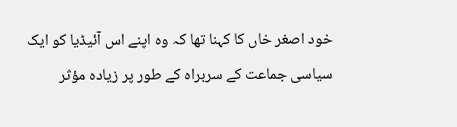خود اصغر خاں کا کہنا تھا کہ وہ اپنے اس آئیڈیا کو ایک سیاسی جماعت کے سربراہ کے طور پر زیادہ مؤثر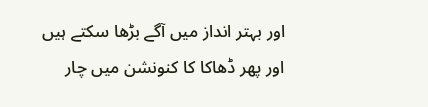اور بہتر انداز میں آگے بڑھا سکتے ہیں اور پھر ڈھاکا کا کنونشن میں چار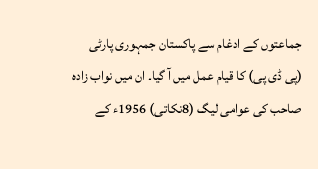جماعتوں کے ادغام سے پاکستان جمہوری پارٹی (پی ڈی پی) کا قیام عمل میں آ گیا۔ ان میں نواب زادہ صاحب کی عوامی لیگ (8نکاتی) 1956ء کے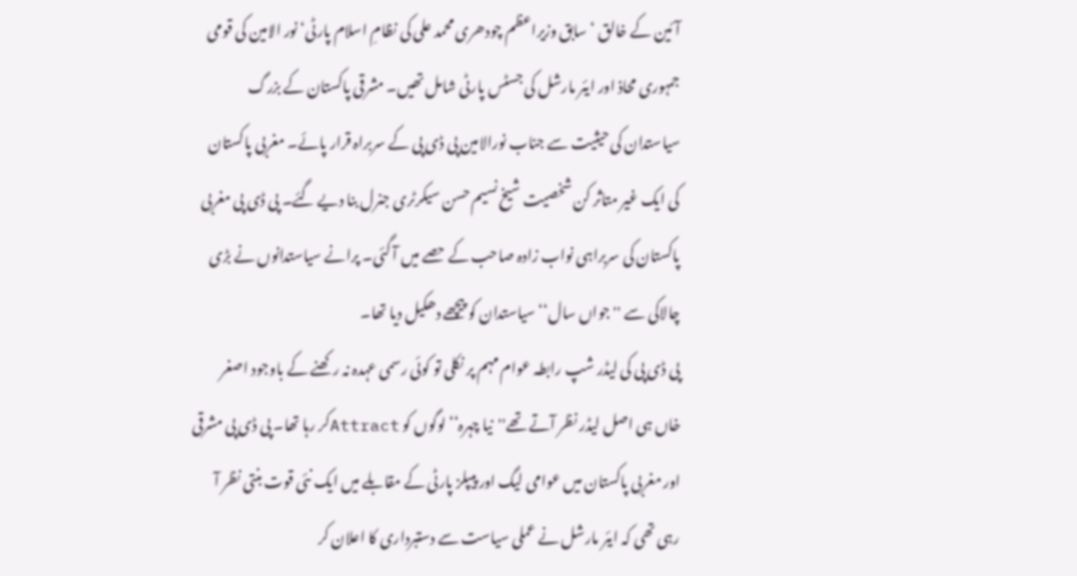آئین کے خالق ‘ سابق وزیراعظم چودھری محمد علی کی نظامِ اسلام پارٹی‘ نور الامین کی قومی جمہوری محاذ اور ایئر مارشل کی جسٹس پارٹی شامل تھیں۔ مشرقی پاکستان کے بزرگ سیاستدان کی حیثیت سے جناب نورالامین پی ڈی پی کے سربراہ قرار پائے۔ مغربی پاکستان کی ایک غیر متاثر کن شخصیت شیخ نسیم حسن سیکرٹری جنرل بنا دیے گئے۔ پی ڈی پی مغربی پاکستان کی سربراہی نواب زادہ صاحب کے حصے میں آ گئی۔ پرانے سیاستدانوں نے بڑی چالاکی سے ''جواں سال‘‘ سیاستدان کو پیچھے دھکیل دیا تھا۔
پی ڈی پی کی لیڈر شپ رابطہ عوام مہم پر نکلی تو کوئی رسمی عہدہ نہ رکھنے کے باوجود اصغر خاں ہی اصل لیڈر نظر آتے تھے''نیا چہرہ‘‘ لوگوں کو Attractکر رہا تھا۔ پی ڈی پی مشرقی اور مغربی پاکستان میں عوامی لیگ اور پیپلز پارٹی کے مقابلے میں ایک نئی قوت بنتی نظر آ رہی تھی کہ ایئر مارشل نے عملی سیاست سے دستبرداری کا اعلان کر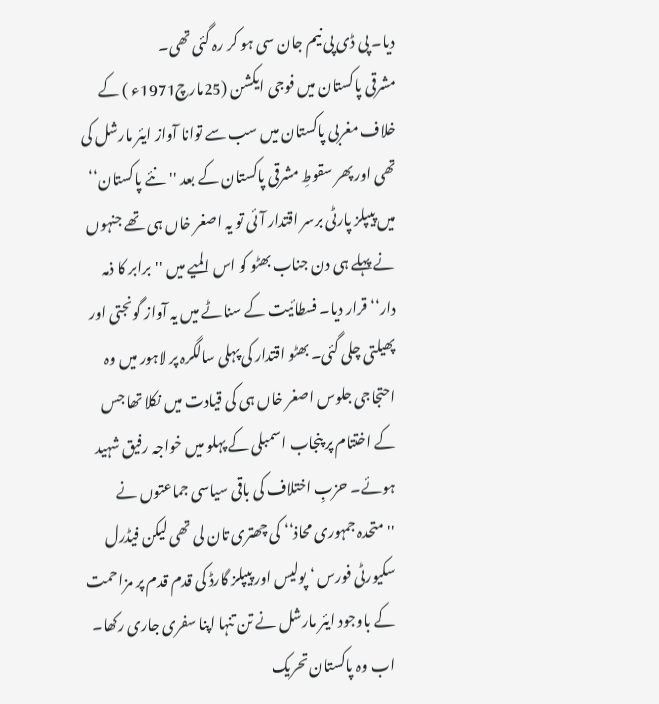دیا۔ پی ڈی پی نیم جان سی ہو کر رہ گئی تھی۔
مشرقی پاکستان میں فوجی ایکشن (25مارچ1971ء ) کے خلاف مغربی پاکستان میں سب سے توانا آواز ایئر مارشل کی تھی اور پھر سقوطِ مشرقی پاکستان کے بعد ''نئے پاکستان‘‘ میں پیپلز پارٹی برسر اقتدار آئی تو یہ اصغر خاں ہی تھے جنہوں نے پہلے ہی دن جناب بھٹو کو اس المیے میں ''برابر کا ذمہ دار‘‘ قرار دیا۔ فسطائیت کے سناٹے میں یہ آواز گونجتی اور پھیلتی چلی گئی۔ بھٹو اقتدار کی پہلی سالگرہ پر لاہور میں وہ احتجاجی جلوس اصغر خاں ہی کی قیادت میں نکلا تھا جس کے اختتام پر پنجاب اسمبلی کے پہلو میں خواجہ رفیق شہید ہوئے۔ حزبِ اختلاف کی باقی سیاسی جماعتوں نے ''متحدہ جمہوری محاذ‘‘ کی چھتری تان لی تھی لیکن فیڈرل سکیورٹی فورس ‘ پولیس اور پیپلز گارڈ کی قدم قدم پر مزاحمت کے باوجود ایئر مارشل نے تن تنہا اپنا سفری جاری رکھا۔ اب وہ پاکستان تحریک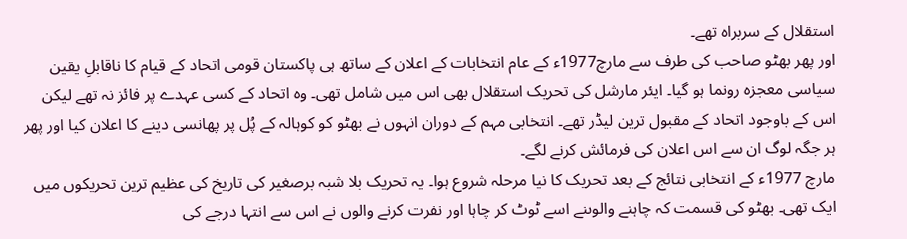استقلال کے سربراہ تھے۔
اور پھر بھٹو صاحب کی طرف سے مارچ1977ء کے عام انتخابات کے اعلان کے ساتھ ہی پاکستان قومی اتحاد کے قیام کا ناقابلِ یقین سیاسی معجزہ رونما ہو گیا۔ ایئر مارشل کی تحریک استقلال بھی اس میں شامل تھی۔ وہ اتحاد کے کسی عہدے پر فائز نہ تھے لیکن اس کے باوجود اتحاد کے مقبول ترین لیڈر تھے۔ انتخابی مہم کے دوران انہوں نے بھٹو کو کوہالہ کے پُل پر پھانسی دینے کا اعلان کیا اور پھر ہر جگہ لوگ ان سے اس اعلان کی فرمائش کرنے لگے۔
مارچ 1977ء کے انتخابی نتائج کے بعد تحریک کا نیا مرحلہ شروع ہوا۔ یہ تحریک بلا شبہ برصغیر کی تاریخ کی عظیم ترین تحریکوں میں ایک تھی۔ بھٹو کی قسمت کہ چاہنے والوںنے اسے ٹوٹ کر چاہا اور نفرت کرنے والوں نے اس سے انتہا درجے کی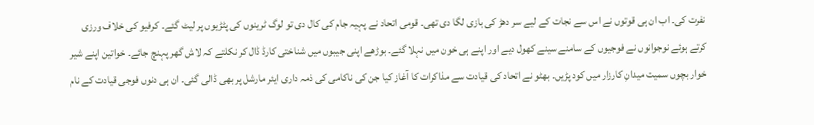نفرت کی۔ اب ان ہی قوتوں نے اس سے نجات کے لیے سر دھڑ کی بازی لگا دی تھی۔ قومی اتحاد نے پہیہ جام کی کال دی تو لوگ ٹرینوں کی پٹڑیوں پر لیٹ گئے۔ کرفیو کی خلاف ورزی کرتے ہوئے نوجوانوں نے فوجیوں کے سامنے سینے کھول دیے اور اپنے ہی خون میں نہلا گئے۔ بوڑھے اپنی جیبوں میں شناختی کارڈ ڈال کر نکلتے کہ لاش گھر پہنچ جائے۔ خواتین اپنے شیر خوار بچوں سمیت میدانِ کارزار میں کود پڑیں۔ بھٹو نے اتحاد کی قیادت سے مذاکرات کا آغاز کیا جن کی ناکامی کی ذمہ داری ایئر مارشل پر بھی ڈالی گئی۔ ان ہی دنوں فوجی قیادت کے نام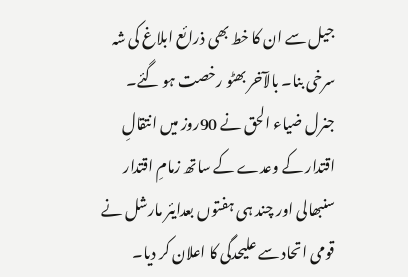جیل سے ان کا خط بھی ذرائع ابلاغ کی شہ سرخی بنا۔ بالآخر بھٹو رخصت ہو گئے۔ جنرل ضیاء الحق نے 90روز میں انتقالِ اقتدار کے وعدے کے ساتھ زمامِ اقتدار سنبھالی اور چند ہی ہفتوں بعدایئر مارشل نے قومی اتحاد سے علیحدگی کا اعلان کر دیا۔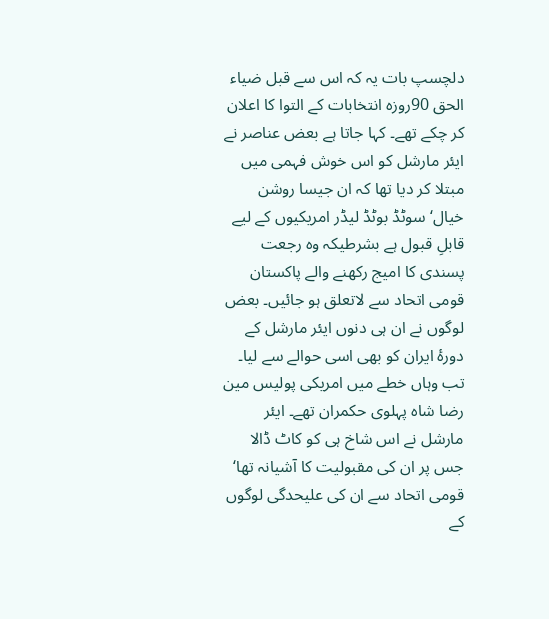دلچسپ بات یہ کہ اس سے قبل ضیاء الحق 90روزہ انتخابات کے التوا کا اعلان کر چکے تھے۔ کہا جاتا ہے بعض عناصر نے ایئر مارشل کو اس خوش فہمی میں مبتلا کر دیا تھا کہ ان جیسا روشن خیال‘ سوٹڈ بوٹڈ لیڈر امریکیوں کے لیے قابلِ قبول ہے بشرطیکہ وہ رجعت پسندی کا امیج رکھنے والے پاکستان قومی اتحاد سے لاتعلق ہو جائیں۔ بعض لوگوں نے ان ہی دنوں ایئر مارشل کے دورۂ ایران کو بھی اسی حوالے سے لیا۔ تب وہاں خطے میں امریکی پولیس مین رضا شاہ پہلوی حکمران تھے۔ ایئر مارشل نے اس شاخ ہی کو کاٹ ڈالا جس پر ان کی مقبولیت کا آشیانہ تھا‘ قومی اتحاد سے ان کی علیحدگی لوگوں کے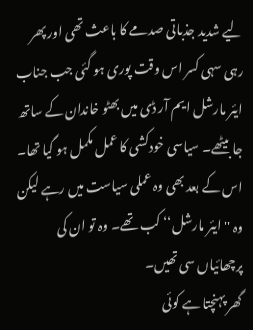لیے شدید جذباتی صدمے کا باعث تھی اور پھر رہی سہی کسر اس وقت پوری ہو گئی جب جناب ایئر مارشل ایم آر ڈی میں بھٹو خاندان کے ساتھ جا بیٹھے۔ سیاسی خودکشی کا عمل مکمل ہو گیا تھا۔ اس کے بعد بھی وہ عملی سیاست میں رہے لیکن وہ ''ایئر مارشل‘‘ کب تھے۔ وہ تو ان کی پرچھائیاں سی تھیں۔
گھر پہنچتا ہے کوئی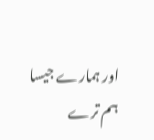اور ہمارے جیسا
ہم ترے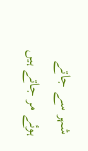شہر سے جاتے ہوئے مر جاتے ہیں